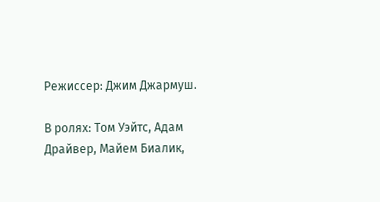Режиссер: Джим Джармуш.

В ролях: Том Уэйтс, Адам Драйвер, Майем Биалик,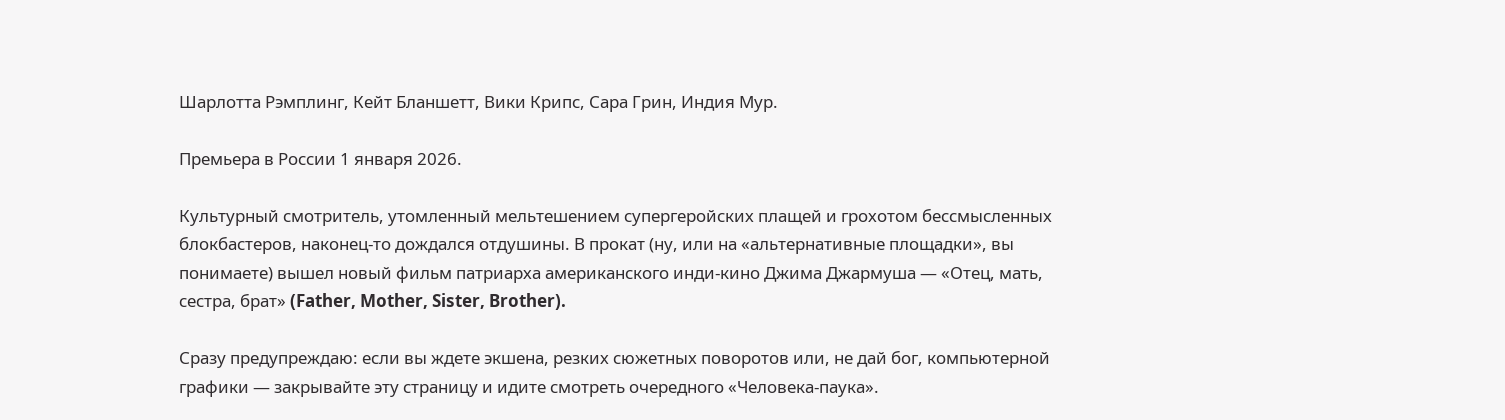Шарлотта Рэмплинг, Кейт Бланшетт, Вики Крипс, Сара Грин, Индия Мур.

Премьера в России 1 января 2026.

Культурный смотритель, утомленный мельтешением супергеройских плащей и грохотом бессмысленных блокбастеров, наконец-то дождался отдушины. В прокат (ну, или на «альтернативные площадки», вы понимаете) вышел новый фильм патриарха американского инди-кино Джима Джармуша — «Отец, мать, сестра, брат» (Father, Mother, Sister, Brother).

Сразу предупреждаю: если вы ждете экшена, резких сюжетных поворотов или, не дай бог, компьютерной графики — закрывайте эту страницу и идите смотреть очередного «Человека-паука».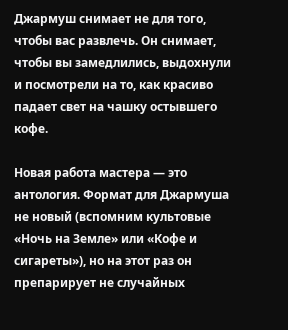Джармуш снимает не для того, чтобы вас развлечь. Он снимает, чтобы вы замедлились, выдохнули и посмотрели на то, как красиво падает свет на чашку остывшего кофе.

Новая работа мастера — это антология. Формат для Джармуша не новый (вспомним культовые «Ночь на Земле» или «Кофе и сигареты»), но на этот раз он препарирует не случайных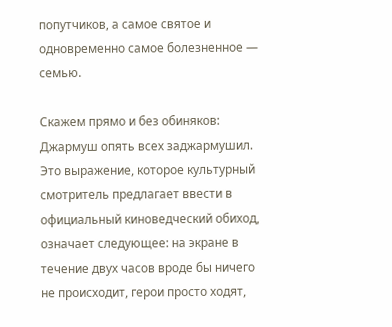попутчиков, а самое святое и одновременно самое болезненное — семью.

Скажем прямо и без обиняков: Джармуш опять всех заджармушил. Это выражение, которое культурный смотритель предлагает ввести в официальный киноведческий обиход, означает следующее: на экране в течение двух часов вроде бы ничего не происходит, герои просто ходят,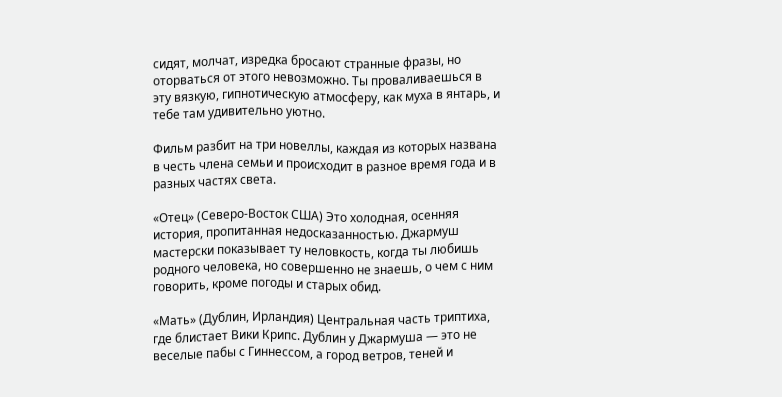сидят, молчат, изредка бросают странные фразы, но оторваться от этого невозможно. Ты проваливаешься в эту вязкую, гипнотическую атмосферу, как муха в янтарь, и тебе там удивительно уютно.

Фильм разбит на три новеллы, каждая из которых названа в честь члена семьи и происходит в разное время года и в разных частях света.

«Отец» (Северо-Восток США) Это холодная, осенняя история, пропитанная недосказанностью. Джармуш мастерски показывает ту неловкость, когда ты любишь родного человека, но совершенно не знаешь, о чем с ним говорить, кроме погоды и старых обид.

«Мать» (Дублин, Ирландия) Центральная часть триптиха, где блистает Вики Крипс. Дублин у Джармуша — это не веселые пабы с Гиннессом, а город ветров, теней и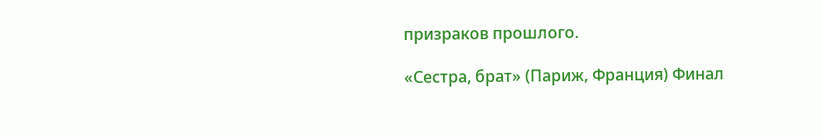призраков прошлого.

«Сестра, брат» (Париж, Франция) Финал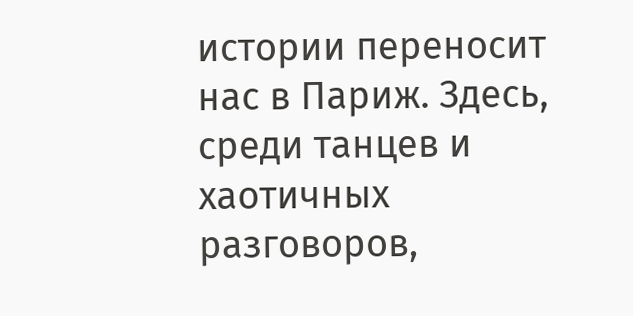истории переносит нас в Париж. Здесь, среди танцев и хаотичных разговоров,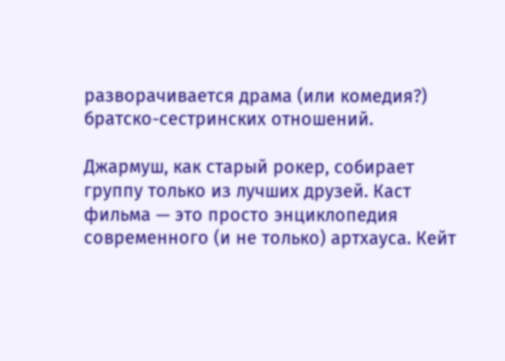разворачивается драма (или комедия?) братско-сестринских отношений.

Джармуш, как старый рокер, собирает группу только из лучших друзей. Каст фильма — это просто энциклопедия современного (и не только) артхауса. Кейт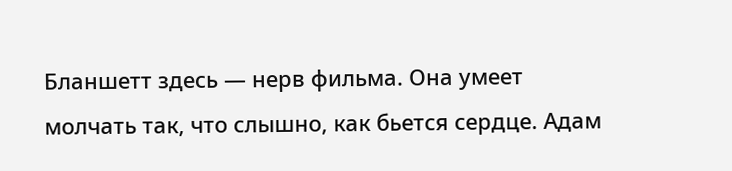Бланшетт здесь — нерв фильма. Она умеет молчать так, что слышно, как бьется сердце. Адам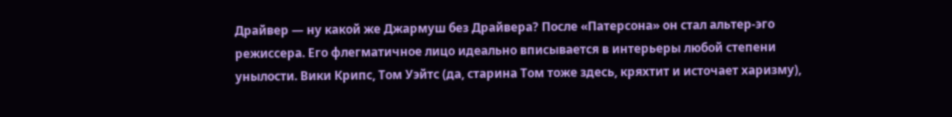Драйвер — ну какой же Джармуш без Драйвера? После «Патерсона» он стал альтер-эго режиссера. Его флегматичное лицо идеально вписывается в интерьеры любой степени унылости. Вики Крипс, Том Уэйтс (да, старина Том тоже здесь, кряхтит и источает харизму),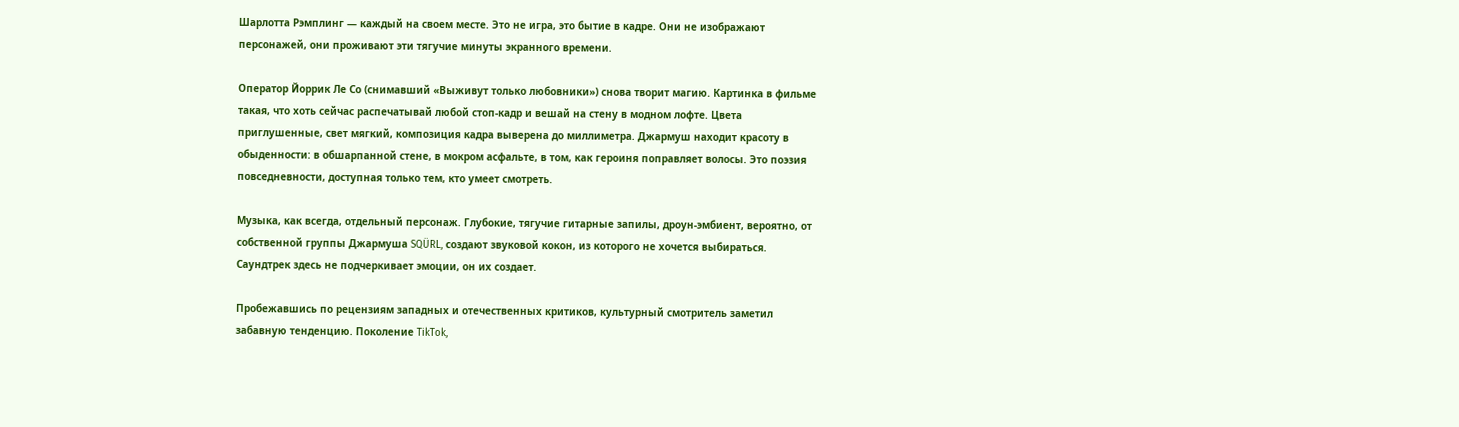Шарлотта Рэмплинг — каждый на своем месте. Это не игра, это бытие в кадре. Они не изображают персонажей, они проживают эти тягучие минуты экранного времени.

Оператор Йоррик Ле Со (снимавший «Выживут только любовники») снова творит магию. Картинка в фильме такая, что хоть сейчас распечатывай любой стоп-кадр и вешай на стену в модном лофте. Цвета приглушенные, свет мягкий, композиция кадра выверена до миллиметра. Джармуш находит красоту в обыденности: в обшарпанной стене, в мокром асфальте, в том, как героиня поправляет волосы. Это поэзия повседневности, доступная только тем, кто умеет смотреть.

Музыка, как всегда, отдельный персонаж. Глубокие, тягучие гитарные запилы, дроун-эмбиент, вероятно, от собственной группы Джармуша SQÜRL, создают звуковой кокон, из которого не хочется выбираться. Саундтрек здесь не подчеркивает эмоции, он их создает.

Пробежавшись по рецензиям западных и отечественных критиков, культурный смотритель заметил забавную тенденцию. Поколение TikTok,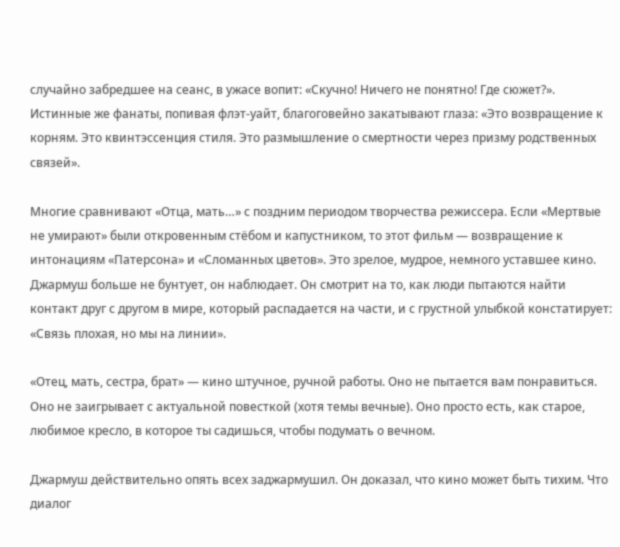случайно забредшее на сеанс, в ужасе вопит: «Скучно! Ничего не понятно! Где сюжет?». Истинные же фанаты, попивая флэт-уайт, благоговейно закатывают глаза: «Это возвращение к корням. Это квинтэссенция стиля. Это размышление о смертности через призму родственных связей».

Многие сравнивают «Отца, мать…» с поздним периодом творчества режиссера. Если «Мертвые не умирают» были откровенным стёбом и капустником, то этот фильм — возвращение к интонациям «Патерсона» и «Сломанных цветов». Это зрелое, мудрое, немного уставшее кино. Джармуш больше не бунтует, он наблюдает. Он смотрит на то, как люди пытаются найти контакт друг с другом в мире, который распадается на части, и с грустной улыбкой констатирует: «Связь плохая, но мы на линии».

«Отец, мать, сестра, брат» — кино штучное, ручной работы. Оно не пытается вам понравиться. Оно не заигрывает с актуальной повесткой (хотя темы вечные). Оно просто есть, как старое, любимое кресло, в которое ты садишься, чтобы подумать о вечном.

Джармуш действительно опять всех заджармушил. Он доказал, что кино может быть тихим. Что диалог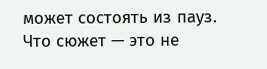может состоять из пауз. Что сюжет — это не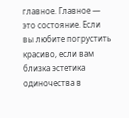главное. Главное — это состояние. Если вы любите погрустить красиво, если вам близка эстетика одиночества в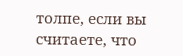толпе, если вы считаете, что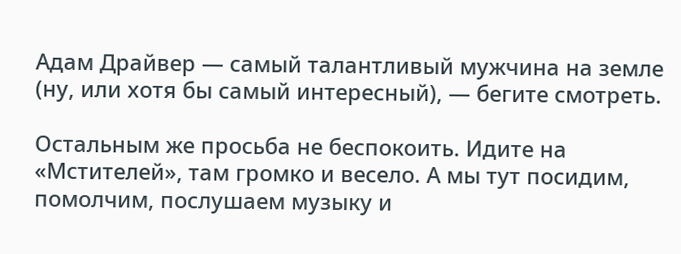Адам Драйвер — самый талантливый мужчина на земле (ну, или хотя бы самый интересный), — бегите смотреть.

Остальным же просьба не беспокоить. Идите на «Мстителей», там громко и весело. А мы тут посидим, помолчим, послушаем музыку и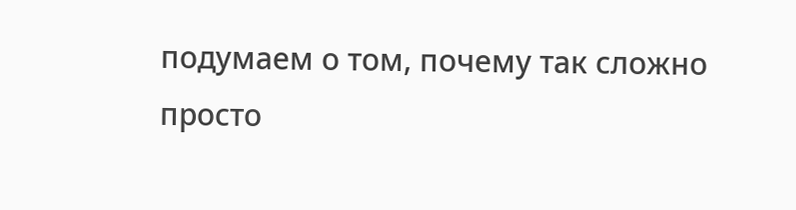подумаем о том, почему так сложно просто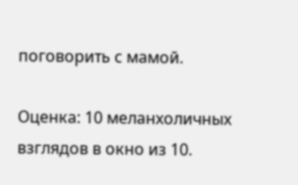поговорить с мамой.

Оценка: 10 меланхоличных взглядов в окно из 10.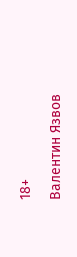18+

Валентин Язвов